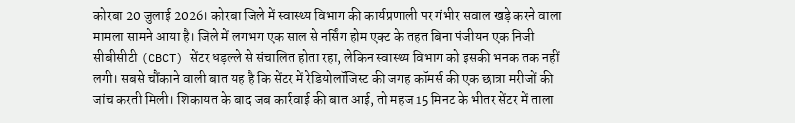कोरबा 20 जुलाई 2026। कोरबा जिले में स्वास्थ्य विभाग की कार्यप्रणाली पर गंभीर सवाल खड़े करने वाला मामला सामने आया है। जिले में लगभग एक साल से नर्सिंग होम एक्ट के तहत बिना पंजीयन एक निजी सीबीसीटी (CBCT) सेंटर धड़ल्ले से संचालित होता रहा, लेकिन स्वास्थ्य विभाग को इसकी भनक तक नहीं लगी। सबसे चौंकाने वाली बात यह है कि सेंटर में रेडियोलॉजिस्ट की जगह कॉमर्स की एक छात्रा मरीजों की जांच करती मिली। शिकायत के बाद जब कार्रवाई की बात आई, तो महज 15 मिनट के भीतर सेंटर में ताला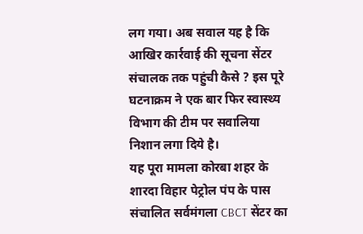लग गया। अब सवाल यह है कि आखिर कार्रवाई की सूचना सेंटर संचालक तक पहुंची कैसे ? इस पूरे घटनाक्रम ने एक बार फिर स्वास्थ्य विभाग की टीम पर सवालिया निशान लगा दिये है।
यह पूरा मामला कोरबा शहर के शारदा विहार पेट्रोल पंप के पास संचालित सर्वमंगला CBCT सेंटर का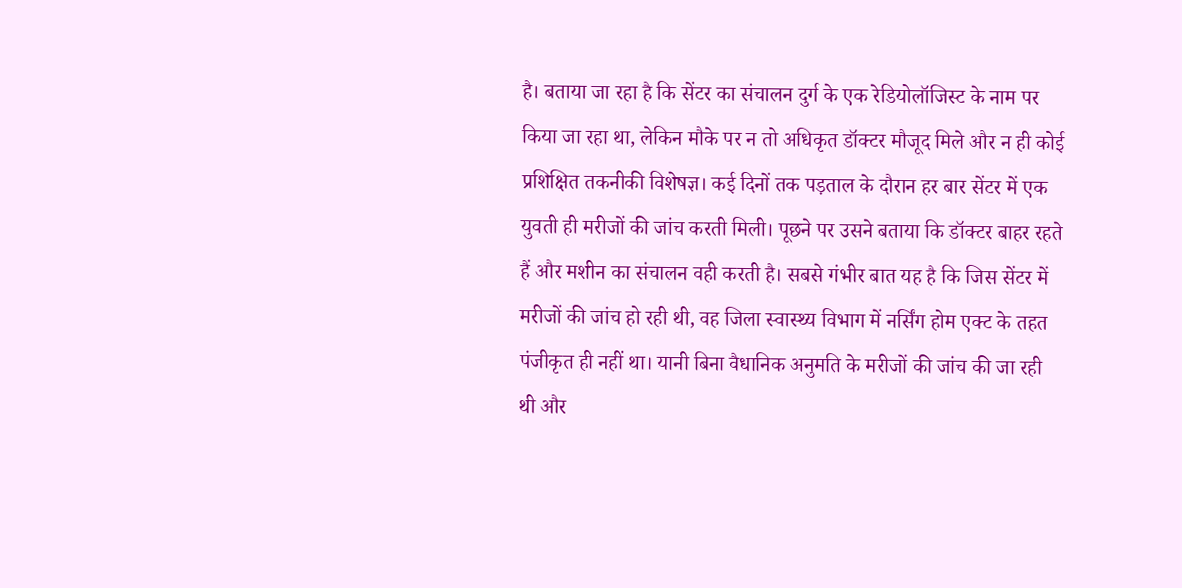है। बताया जा रहा है कि सेंटर का संचालन दुर्ग के एक रेडियोलॉजिस्ट के नाम पर किया जा रहा था, लेकिन मौके पर न तो अधिकृत डॉक्टर मौजूद मिले और न ही कोई प्रशिक्षित तकनीकी विशेषज्ञ। कई दिनों तक पड़ताल के दौरान हर बार सेंटर में एक युवती ही मरीजों की जांच करती मिली। पूछने पर उसने बताया कि डॉक्टर बाहर रहते हैं और मशीन का संचालन वही करती है। सबसे गंभीर बात यह है कि जिस सेंटर में मरीजों की जांच हो रही थी, वह जिला स्वास्थ्य विभाग में नर्सिंग होम एक्ट के तहत पंजीकृत ही नहीं था। यानी बिना वैधानिक अनुमति के मरीजों की जांच की जा रही थी और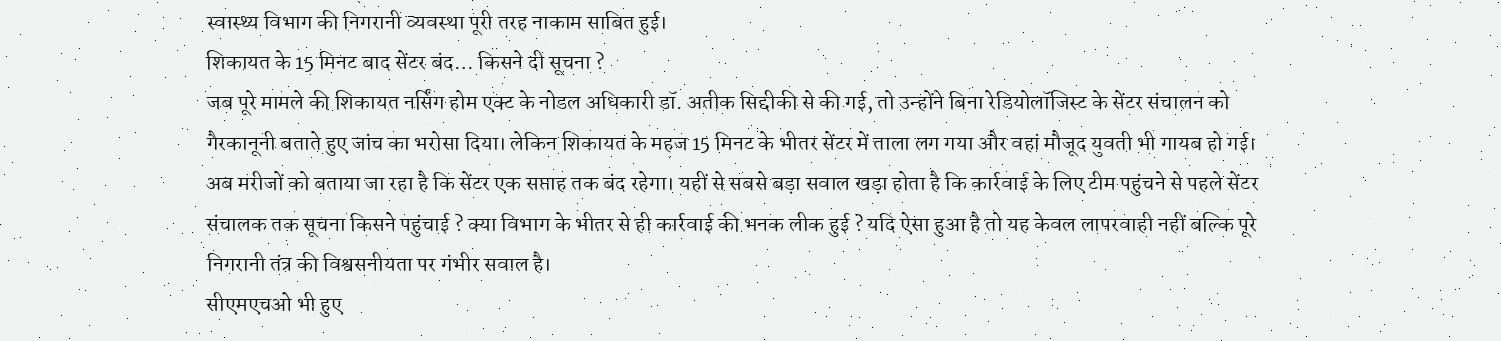स्वास्थ्य विभाग की निगरानी व्यवस्था पूरी तरह नाकाम साबित हुई।
शिकायत के 15 मिनट बाद सेंटर बंद… किसने दी सूचना ?
जब पूरे मामले की शिकायत नर्सिंग होम एक्ट के नोडल अधिकारी डॉ. अतीक सिद्दीकी से की गई, तो उन्होंने बिना रेडियोलॉजिस्ट के सेंटर संचालन को गैरकानूनी बताते हुए जांच का भरोसा दिया। लेकिन शिकायत के महज 15 मिनट के भीतर सेंटर में ताला लग गया और वहां मौजूद युवती भी गायब हो गई। अब मरीजों को बताया जा रहा है कि सेंटर एक सप्ताह तक बंद रहेगा। यहीं से सबसे बड़ा सवाल खड़ा होता है कि कार्रवाई के लिए टीम पहुंचने से पहले सेंटर संचालक तक सूचना किसने पहुंचाई ? क्या विभाग के भीतर से ही कार्रवाई की भनक लीक हुई ? यदि ऐसा हुआ है तो यह केवल लापरवाही नहीं बल्कि पूरे निगरानी तंत्र की विश्वसनीयता पर गंभीर सवाल है।
सीएमएचओ भी हुए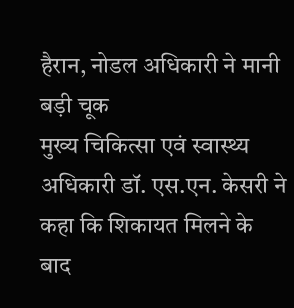हैरान, नोडल अधिकारी ने मानी बड़ी चूक
मुख्य चिकित्सा एवं स्वास्थ्य अधिकारी डॉ. एस.एन. केसरी ने कहा कि शिकायत मिलने के बाद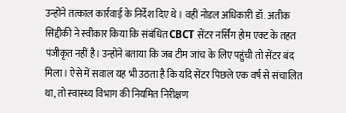उन्होंने तत्काल कार्रवाई के निर्देश दिए थे। वहीं नोडल अधिकारी डॉ. अतीक सिद्दीकी ने स्वीकार किया कि संबंधित CBCT सेंटर नर्सिंग होम एक्ट के तहत पंजीकृत नहीं है। उन्होंने बताया कि जब टीम जांच के लिए पहुंची तो सेंटर बंद मिला। ऐसे में सवाल यह भी उठता है कि यदि सेंटर पिछले एक वर्ष से संचालित था, तो स्वास्थ्य विभाग की नियमित निरीक्षण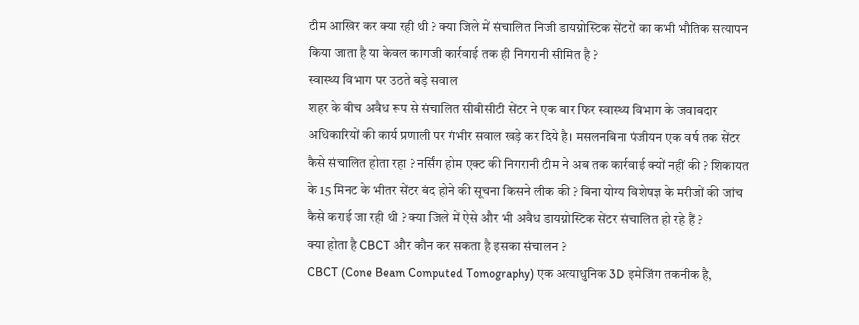टीम आखिर कर क्या रही थी ? क्या जिले में संचालित निजी डायग्नोस्टिक सेंटरों का कभी भौतिक सत्यापन किया जाता है या केवल कागजी कार्रवाई तक ही निगरानी सीमित है ?
स्वास्थ्य विभाग पर उठते बड़े सवाल
शहर के बीच अवैध रूप से संचालित सीबीसीटी सेंटर ने एक बार फिर स्वास्थ्य विभाग के जवाबदार अधिकारियों की कार्य प्रणाली पर गंभीर सवाल खड़े कर दिये है। मसलनबिना पंजीयन एक वर्ष तक सेंटर कैसे संचालित होता रहा ? नर्सिंग होम एक्ट की निगरानी टीम ने अब तक कार्रवाई क्यों नहीं की ? शिकायत के 15 मिनट के भीतर सेंटर बंद होने की सूचना किसने लीक की ? बिना योग्य विशेषज्ञ के मरीजों की जांच कैसे कराई जा रही थी ? क्या जिले में ऐसे और भी अवैध डायग्नोस्टिक सेंटर संचालित हो रहे हैं ?
क्या होता है CBCT और कौन कर सकता है इसका संचालन ?
CBCT (Cone Beam Computed Tomography) एक अत्याधुनिक 3D इमेजिंग तकनीक है,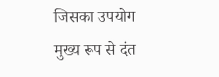जिसका उपयोग मुख्य रूप से दंत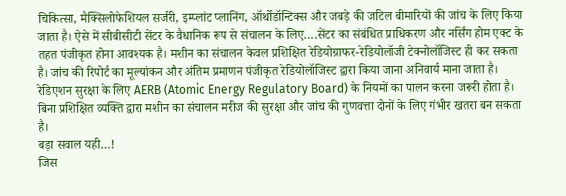चिकित्सा, मैक्सिलोफेशियल सर्जरी, इम्प्लांट प्लानिंग, ऑर्थोडॉन्टिक्स और जबड़े की जटिल बीमारियों की जांच के लिए किया जाता है। ऐसे में सीबीसीटी सेंटर के वैधानिक रूप से संचालन के लिए….सेंटर का संबंधित प्राधिकरण और नर्सिंग होम एक्ट के तहत पंजीकृत होना आवश्यक है। मशीन का संचालन केवल प्रशिक्षित रेडियोग्राफर-रेडियोलॉजी टेक्नोलॉजिस्ट ही कर सकता है। जांच की रिपोर्ट का मूल्यांकन और अंतिम प्रमाणन पंजीकृत रेडियोलॉजिस्ट द्वारा किया जाना अनिवार्य माना जाता है। रेडिएशन सुरक्षा के लिए AERB (Atomic Energy Regulatory Board) के नियमों का पालन करना जरूरी होता है। बिना प्रशिक्षित व्यक्ति द्वारा मशीन का संचालन मरीज की सुरक्षा और जांच की गुणवत्ता दोनों के लिए गंभीर खतरा बन सकता है।
बड़ा सवाल यही…!
जिस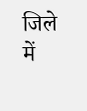जिले में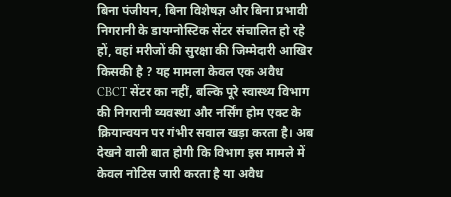बिना पंजीयन, बिना विशेषज्ञ और बिना प्रभावी निगरानी के डायग्नोस्टिक सेंटर संचालित हो रहे हों, वहां मरीजों की सुरक्षा की जिम्मेदारी आखिर किसकी है ? यह मामला केवल एक अवैध CBCT सेंटर का नहीं, बल्कि पूरे स्वास्थ्य विभाग की निगरानी व्यवस्था और नर्सिंग होम एक्ट के क्रियान्वयन पर गंभीर सवाल खड़ा करता है। अब देखने वाली बात होगी कि विभाग इस मामले में केवल नोटिस जारी करता है या अवैध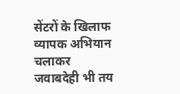सेंटरों के खिलाफ व्यापक अभियान चलाकर जवाबदेही भी तय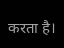करता है।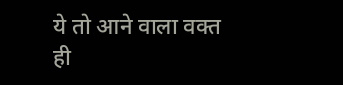ये तो आने वाला वक्त ही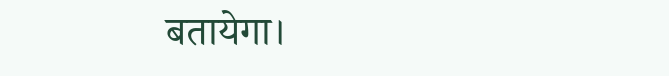बतायेगा।